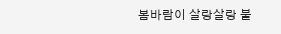봄바람이 살랑살랑 불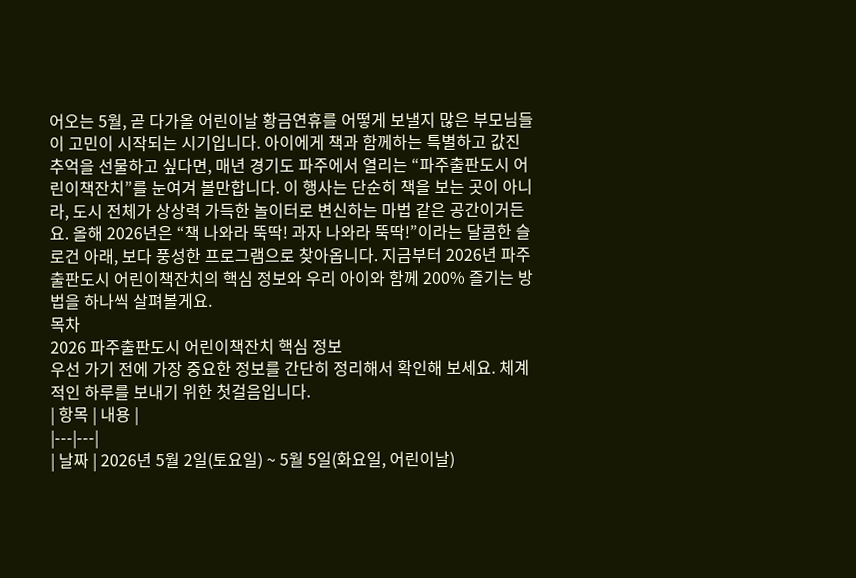어오는 5월, 곧 다가올 어린이날 황금연휴를 어떻게 보낼지 많은 부모님들이 고민이 시작되는 시기입니다. 아이에게 책과 함께하는 특별하고 값진 추억을 선물하고 싶다면, 매년 경기도 파주에서 열리는 “파주출판도시 어린이책잔치”를 눈여겨 볼만합니다. 이 행사는 단순히 책을 보는 곳이 아니라, 도시 전체가 상상력 가득한 놀이터로 변신하는 마법 같은 공간이거든요. 올해 2026년은 “책 나와라 뚝딱! 과자 나와라 뚝딱!”이라는 달콤한 슬로건 아래, 보다 풍성한 프로그램으로 찾아옵니다. 지금부터 2026년 파주출판도시 어린이책잔치의 핵심 정보와 우리 아이와 함께 200% 즐기는 방법을 하나씩 살펴볼게요.
목차
2026 파주출판도시 어린이책잔치 핵심 정보
우선 가기 전에 가장 중요한 정보를 간단히 정리해서 확인해 보세요. 체계적인 하루를 보내기 위한 첫걸음입니다.
| 항목 | 내용 |
|---|---|
| 날짜 | 2026년 5월 2일(토요일) ~ 5월 5일(화요일, 어린이날)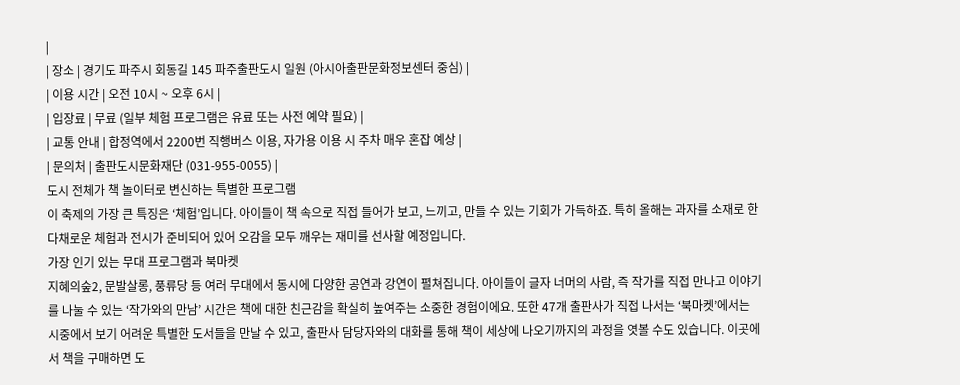|
| 장소 | 경기도 파주시 회동길 145 파주출판도시 일원 (아시아출판문화정보센터 중심) |
| 이용 시간 | 오전 10시 ~ 오후 6시 |
| 입장료 | 무료 (일부 체험 프로그램은 유료 또는 사전 예약 필요) |
| 교통 안내 | 합정역에서 2200번 직행버스 이용, 자가용 이용 시 주차 매우 혼잡 예상 |
| 문의처 | 출판도시문화재단 (031-955-0055) |
도시 전체가 책 놀이터로 변신하는 특별한 프로그램
이 축제의 가장 큰 특징은 ‘체험’입니다. 아이들이 책 속으로 직접 들어가 보고, 느끼고, 만들 수 있는 기회가 가득하죠. 특히 올해는 과자를 소재로 한 다채로운 체험과 전시가 준비되어 있어 오감을 모두 깨우는 재미를 선사할 예정입니다.
가장 인기 있는 무대 프로그램과 북마켓
지혜의숲2, 문발살롱, 풍류당 등 여러 무대에서 동시에 다양한 공연과 강연이 펼쳐집니다. 아이들이 글자 너머의 사람, 즉 작가를 직접 만나고 이야기를 나눌 수 있는 ‘작가와의 만남’ 시간은 책에 대한 친근감을 확실히 높여주는 소중한 경험이에요. 또한 47개 출판사가 직접 나서는 ‘북마켓’에서는 시중에서 보기 어려운 특별한 도서들을 만날 수 있고, 출판사 담당자와의 대화를 통해 책이 세상에 나오기까지의 과정을 엿볼 수도 있습니다. 이곳에서 책을 구매하면 도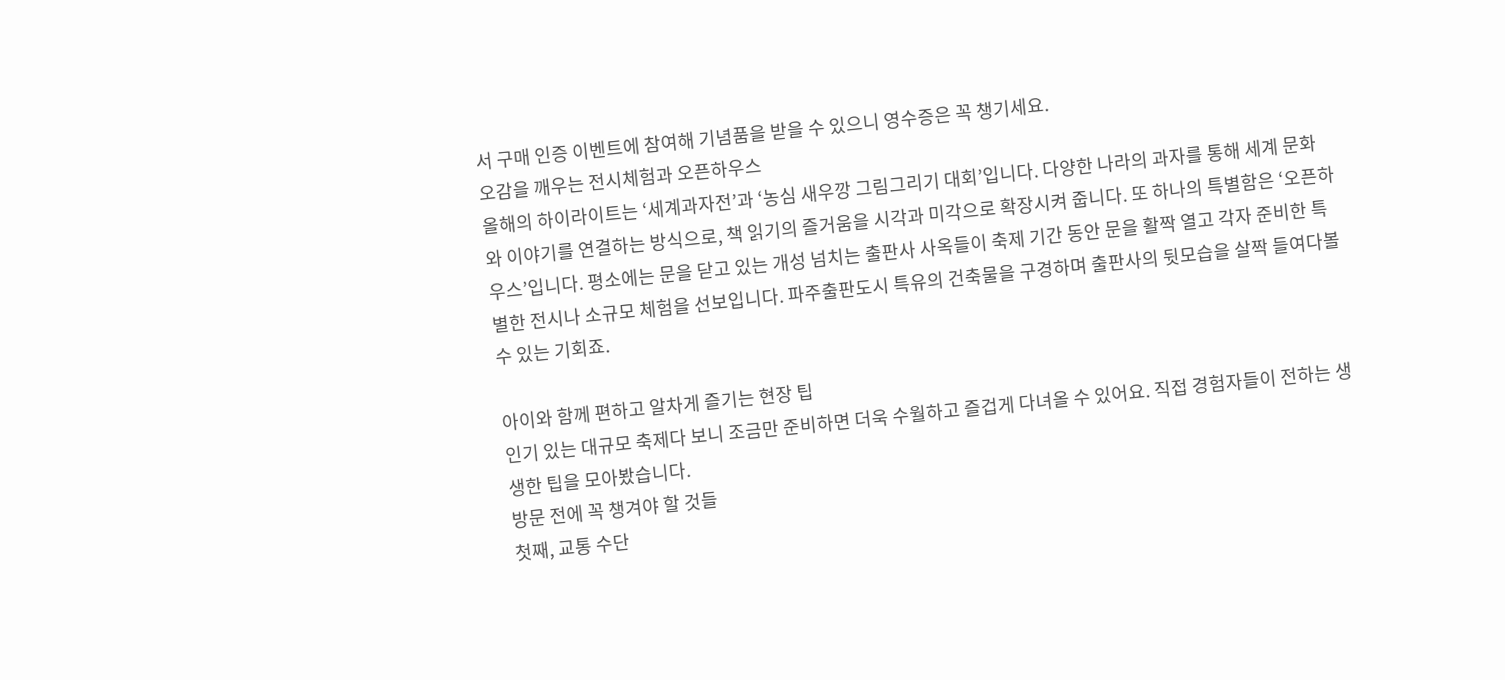서 구매 인증 이벤트에 참여해 기념품을 받을 수 있으니 영수증은 꼭 챙기세요.
오감을 깨우는 전시체험과 오픈하우스
올해의 하이라이트는 ‘세계과자전’과 ‘농심 새우깡 그림그리기 대회’입니다. 다양한 나라의 과자를 통해 세계 문화와 이야기를 연결하는 방식으로, 책 읽기의 즐거움을 시각과 미각으로 확장시켜 줍니다. 또 하나의 특별함은 ‘오픈하우스’입니다. 평소에는 문을 닫고 있는 개성 넘치는 출판사 사옥들이 축제 기간 동안 문을 활짝 열고 각자 준비한 특별한 전시나 소규모 체험을 선보입니다. 파주출판도시 특유의 건축물을 구경하며 출판사의 뒷모습을 살짝 들여다볼 수 있는 기회죠.

아이와 함께 편하고 알차게 즐기는 현장 팁
인기 있는 대규모 축제다 보니 조금만 준비하면 더욱 수월하고 즐겁게 다녀올 수 있어요. 직접 경험자들이 전하는 생생한 팁을 모아봤습니다.
방문 전에 꼭 챙겨야 할 것들
첫째, 교통 수단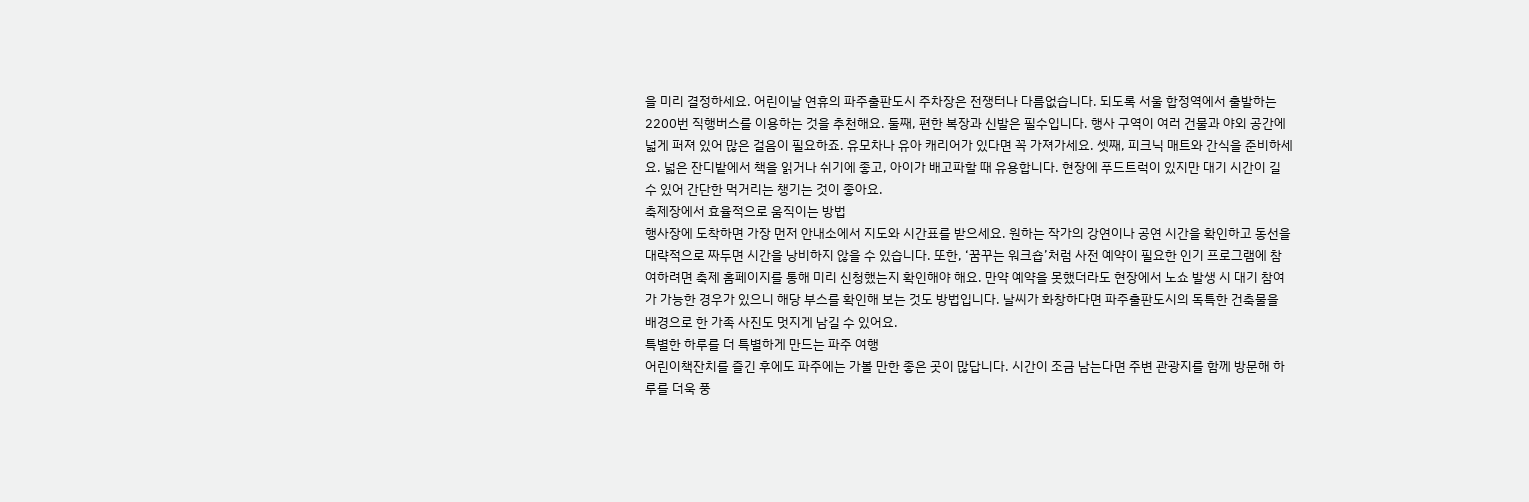을 미리 결정하세요. 어린이날 연휴의 파주출판도시 주차장은 전쟁터나 다름없습니다. 되도록 서울 합정역에서 출발하는 2200번 직행버스를 이용하는 것을 추천해요. 둘째, 편한 복장과 신발은 필수입니다. 행사 구역이 여러 건물과 야외 공간에 넓게 퍼져 있어 많은 걸음이 필요하죠. 유모차나 유아 캐리어가 있다면 꼭 가져가세요. 셋째, 피크닉 매트와 간식을 준비하세요. 넓은 잔디밭에서 책을 읽거나 쉬기에 좋고, 아이가 배고파할 때 유용합니다. 현장에 푸드트럭이 있지만 대기 시간이 길 수 있어 간단한 먹거리는 챙기는 것이 좋아요.
축제장에서 효율적으로 움직이는 방법
행사장에 도착하면 가장 먼저 안내소에서 지도와 시간표를 받으세요. 원하는 작가의 강연이나 공연 시간을 확인하고 동선을 대략적으로 짜두면 시간을 낭비하지 않을 수 있습니다. 또한, ‘꿈꾸는 워크숍’처럼 사전 예약이 필요한 인기 프로그램에 참여하려면 축제 홈페이지를 통해 미리 신청했는지 확인해야 해요. 만약 예약을 못했더라도 현장에서 노쇼 발생 시 대기 참여가 가능한 경우가 있으니 해당 부스를 확인해 보는 것도 방법입니다. 날씨가 화창하다면 파주출판도시의 독특한 건축물을 배경으로 한 가족 사진도 멋지게 남길 수 있어요.
특별한 하루를 더 특별하게 만드는 파주 여행
어린이책잔치를 즐긴 후에도 파주에는 가볼 만한 좋은 곳이 많답니다. 시간이 조금 남는다면 주변 관광지를 함께 방문해 하루를 더욱 풍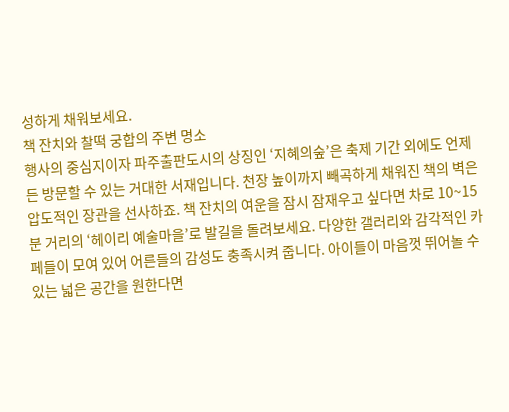성하게 채워보세요.
책 잔치와 찰떡 궁합의 주변 명소
행사의 중심지이자 파주출판도시의 상징인 ‘지혜의숲’은 축제 기간 외에도 언제든 방문할 수 있는 거대한 서재입니다. 천장 높이까지 빼곡하게 채워진 책의 벽은 압도적인 장관을 선사하죠. 책 잔치의 여운을 잠시 잠재우고 싶다면 차로 10~15분 거리의 ‘헤이리 예술마을’로 발길을 돌려보세요. 다양한 갤러리와 감각적인 카페들이 모여 있어 어른들의 감성도 충족시켜 줍니다. 아이들이 마음껏 뛰어놀 수 있는 넓은 공간을 원한다면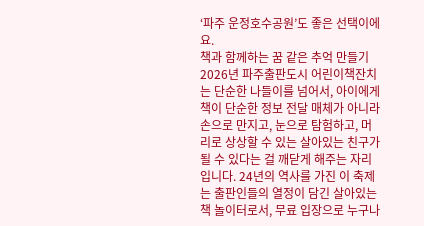‘파주 운정호수공원’도 좋은 선택이에요.
책과 함께하는 꿈 같은 추억 만들기
2026년 파주출판도시 어린이책잔치는 단순한 나들이를 넘어서, 아이에게 책이 단순한 정보 전달 매체가 아니라 손으로 만지고, 눈으로 탐험하고, 머리로 상상할 수 있는 살아있는 친구가 될 수 있다는 걸 깨닫게 해주는 자리입니다. 24년의 역사를 가진 이 축제는 출판인들의 열정이 담긴 살아있는 책 놀이터로서, 무료 입장으로 누구나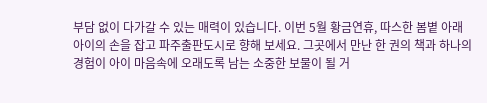부담 없이 다가갈 수 있는 매력이 있습니다. 이번 5월 황금연휴, 따스한 봄볕 아래 아이의 손을 잡고 파주출판도시로 향해 보세요. 그곳에서 만난 한 권의 책과 하나의 경험이 아이 마음속에 오래도록 남는 소중한 보물이 될 거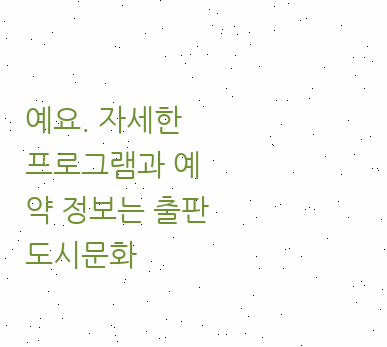예요. 자세한 프로그램과 예약 정보는 출판도시문화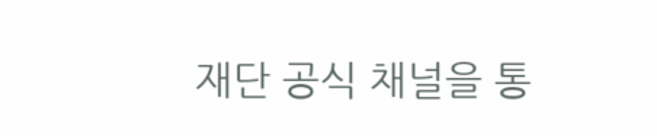재단 공식 채널을 통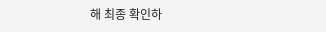해 최종 확인하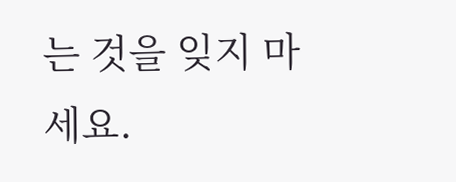는 것을 잊지 마세요.